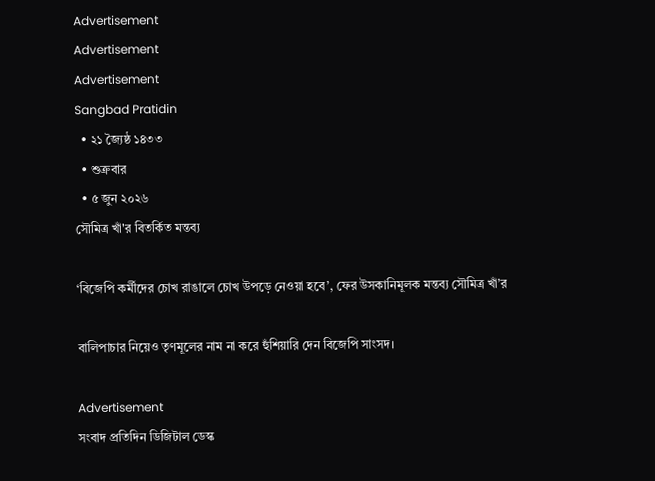Advertisement
Advertisement
Advertisement
Sangbad Pratidin
  • ২১ জ্যৈষ্ঠ ১৪৩৩
  • শুক্রবার
  • ৫ জুন ২০২৬
সৌমিত্র খাঁ'র বিতর্কিত মন্তব্য

‘বিজেপি কর্মীদের চোখ রাঙালে চোখ উপড়ে নেওয়া হবে’, ফের উসকানিমূলক মন্তব্য সৌমিত্র খাঁ’র

বালিপাচার নিয়েও তৃণমূলের নাম না করে হুঁশিয়ারি দেন বিজেপি সাংসদ।

Advertisement
সংবাদ প্রতিদিন ডিজিটাল ডেস্ক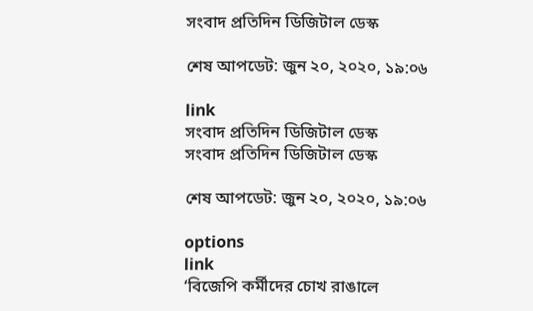সংবাদ প্রতিদিন ডিজিটাল ডেস্ক

শেষ আপডেট: জুন ২০, ২০২০, ১৯:০৬

link
সংবাদ প্রতিদিন ডিজিটাল ডেস্ক
সংবাদ প্রতিদিন ডিজিটাল ডেস্ক

শেষ আপডেট: জুন ২০, ২০২০, ১৯:০৬

options
link
‘বিজেপি কর্মীদের চোখ রাঙালে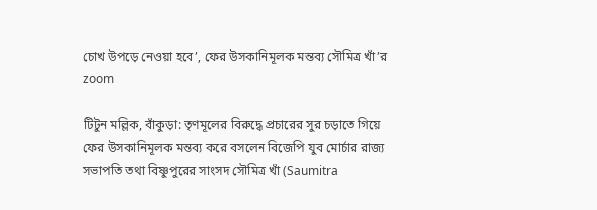চোখ উপড়ে নেওয়া হবে’, ফের উসকানিমূলক মন্তব্য সৌমিত্র খাঁ’র zoom

টিটুন মল্লিক, বাঁকুড়া: তৃণমূলের বিরুদ্ধে প্রচারের সুর চড়াতে গিয়ে ফের উসকানিমূলক মন্তব্য করে বসলেন বিজেপি যুব মোর্চার রাজ্য সভাপতি তথা বিষ্ণুপুরের সাংসদ সৌমিত্র খাঁ (Saumitra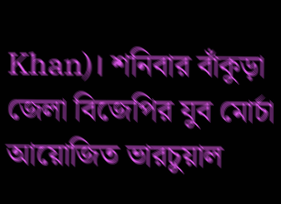Khan)। শনিবার বাঁকুড়া জেলা বিজেপির যুব মোর্চা আয়োজিত ভারচুয়াল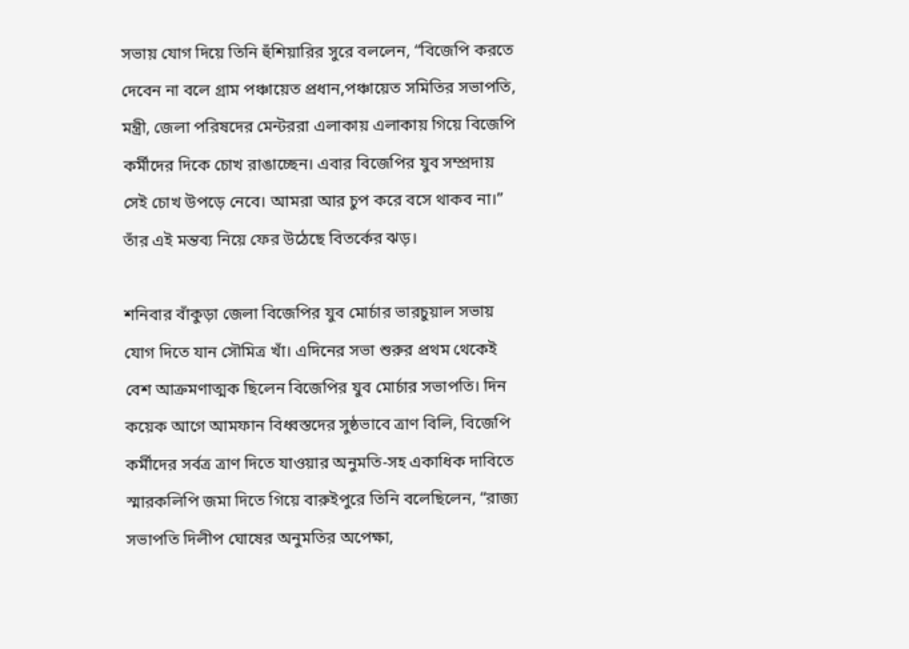সভায় যোগ দিয়ে তিনি হুঁশিয়ারির সুরে বললেন, “বিজেপি করতে দেবেন না বলে গ্রাম পঞ্চায়েত প্রধান,পঞ্চায়েত সমিতির সভাপতি, মন্ত্রী, জেলা পরিষদের মেন্টররা এলাকায় এলাকায় গিয়ে বিজেপি কর্মীদের দিকে চোখ রাঙাচ্ছেন। এবার বিজেপির যুব সম্প্রদায় সেই চোখ উপড়ে নেবে। আমরা আর চুপ করে বসে থাকব না।” তাঁর এই মন্তব্য নিয়ে ফের উঠেছে বিতর্কের ঝড়।

শনিবার বাঁকুড়া জেলা বিজেপির যুব মোর্চার ভারচুয়াল সভায় যোগ দিতে যান সৌমিত্র খাঁ। এদিনের সভা শুরুর প্রথম থেকেই বেশ আক্রমণাত্মক ছিলেন বিজেপির যুব মোর্চার সভাপতি। দিন কয়েক আগে আমফান বিধ্বস্তদের সুষ্ঠভাবে ত্রাণ বিলি, বিজেপি কর্মীদের সর্বত্র ত্রাণ দিতে যাওয়ার অনুমতি-সহ একাধিক দাবিতে স্মারকলিপি জমা দিতে গিয়ে বারুইপুরে তিনি বলেছিলেন, “রাজ্য সভাপতি দিলীপ ঘোষের অনুমতির অপেক্ষা,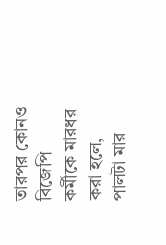তারপর কোনও বিজেপি কর্মীকে মারধর করা হলে, পালটা মার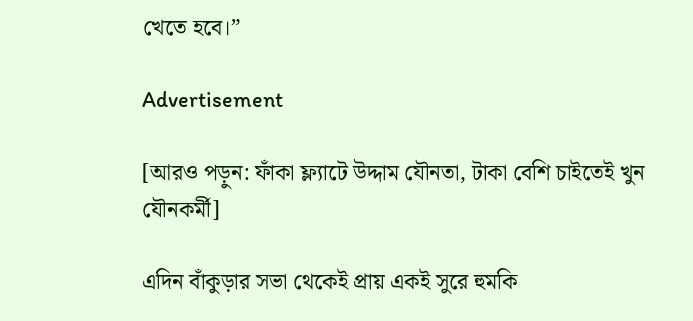খেতে হবে।”

Advertisement

[আরও পড়ুন: ফাঁকা ফ্ল্যাটে উদ্দাম যৌনতা, টাকা বেশি চাইতেই খুন যৌনকর্মী]

এদিন বাঁকুড়ার সভা থেকেই প্রায় একই সুরে হুমকি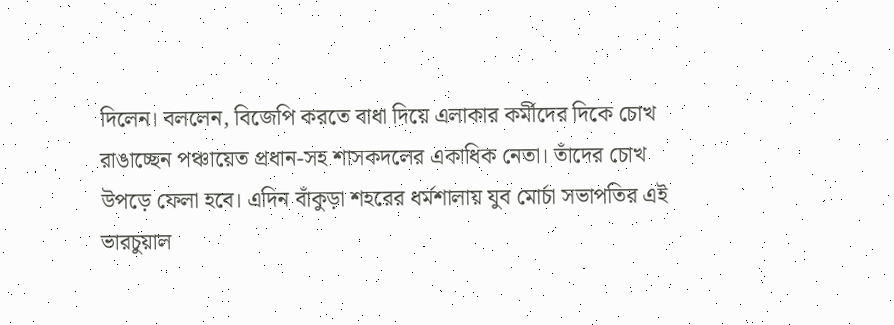দিলেন। বললেন, বিজেপি করতে বাধা দিয়ে এলাকার কর্মীদের দিকে চোখ রাঙাচ্ছেন পঞ্চায়েত প্রধান-সহ শাসকদলের একাধিক নেতা। তাঁদের চোখ উপড়ে ফেলা হবে। এদিন বাঁকুড়া শহরের ধর্মশালায় যুব মোর্চা সভাপতির এই ভারচুয়াল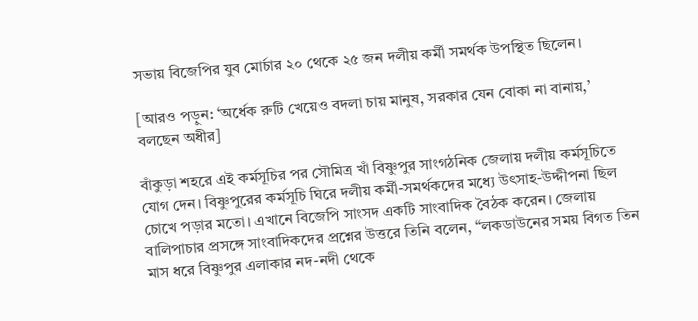সভায় বিজেপির যুব মোর্চার ২০ থেকে ২৫ জন দলীয় কর্মী সমর্থক উপস্থিত ছিলেন।

[আরও পড়ুন: ‘অর্ধেক রুটি খেয়েও বদলা চায় মানুষ, সরকার যেন বোকা না বানায়,’ বলছেন অধীর]

বাঁকুড়া শহরে এই কর্মসূচির পর সৌমিত্র খাঁ বিষ্ণুপুর সাংগঠনিক জেলায় দলীয় কর্মসূচিতে যোগ দেন। বিষ্ণুপুরের কর্মসূচি ঘিরে দলীয় কর্মী-সমর্থকদের মধ্যে উৎসাহ-উদ্দীপনা ছিল চোখে পড়ার মতো। এখানে বিজেপি সাংসদ একটি সাংবাদিক বৈঠক করেন। জেলায় বালিপাচার প্রসঙ্গে সাংবাদিকদের প্রশ্নের উত্তরে তিনি বলেন, “লকডাউনের সময় বিগত তিন মাস ধরে বিষ্ণুপুর এলাকার নদ-নদী থেকে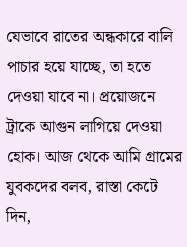যেভাবে রাতের অন্ধকারে বালি পাচার হয়ে যাচ্ছে, তা হতে দেওয়া যাবে না। প্রয়োজনে ট্রাকে আগুন লাগিয়ে দেওয়া হোক। আজ থেকে আমি গ্রামের যুবকদের বলব, রাস্তা কেটে দিন,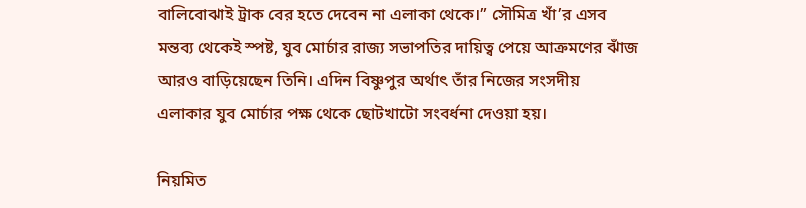বালিবোঝাই ট্রাক বের হতে দেবেন না এলাকা থেকে।” সৌমিত্র খাঁ’র এসব মন্তব্য থেকেই স্পষ্ট, যুব মোর্চার রাজ্য সভাপতির দায়িত্ব পেয়ে আক্রমণের ঝাঁজ আরও বাড়িয়েছেন তিনি। এদিন বিষ্ণুপুর অর্থাৎ তাঁর নিজের সংসদীয় এলাকার যুব মোর্চার পক্ষ থেকে ছোটখাটো সংবর্ধনা দেওয়া হয়।

নিয়মিত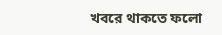খবরে থাকতে ফলো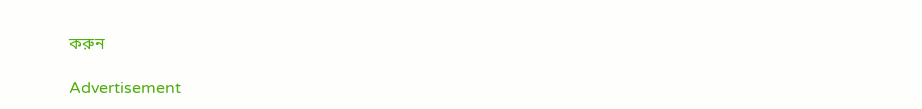করুন

Advertisement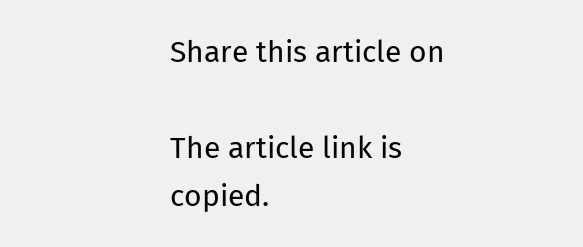Share this article on

The article link is copied.